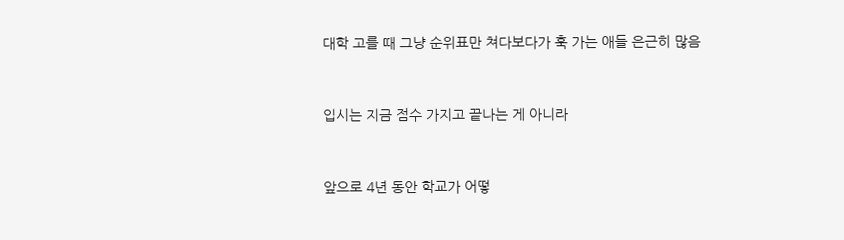대학 고를 때 그냥 순위표만 쳐다보다가 훅 가는 애들 은근히 많음


입시는 지금 점수 가지고 끝나는 게 아니라


앞으로 4년 동안 학교가 어떻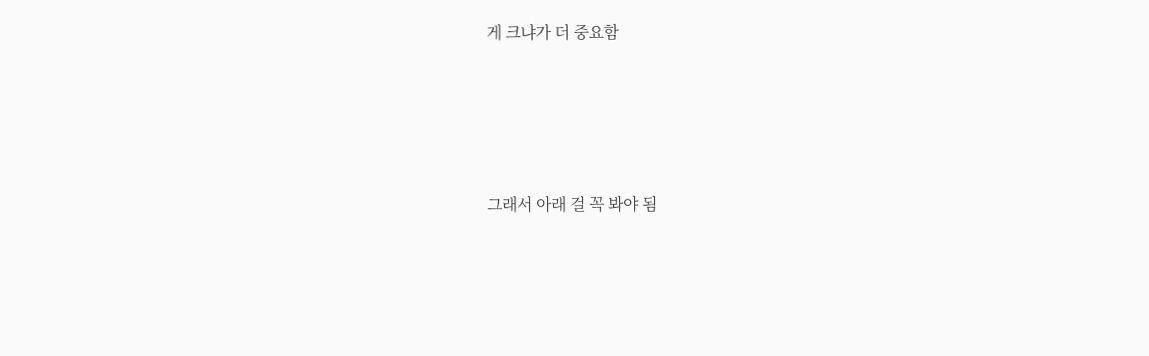게 크냐가 더 중요함




그래서 아래 걸 꼭 봐야 됨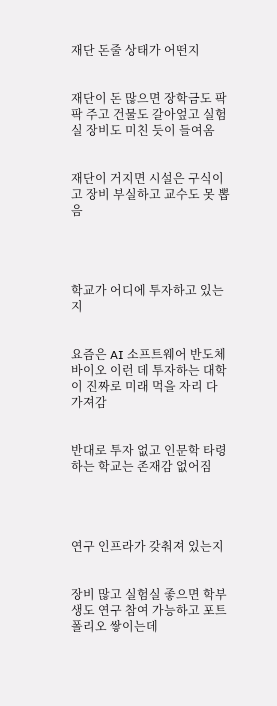재단 돈줄 상태가 어떤지


재단이 돈 많으면 장학금도 팍팍 주고 건물도 갈아엎고 실험실 장비도 미친 듯이 들여옴


재단이 거지면 시설은 구식이고 장비 부실하고 교수도 못 뽑음




학교가 어디에 투자하고 있는지


요즘은 AI 소프트웨어 반도체 바이오 이런 데 투자하는 대학이 진짜로 미래 먹을 자리 다 가져감


반대로 투자 없고 인문학 타령하는 학교는 존재감 없어짐




연구 인프라가 갖춰져 있는지


장비 많고 실험실 좋으면 학부생도 연구 참여 가능하고 포트폴리오 쌓이는데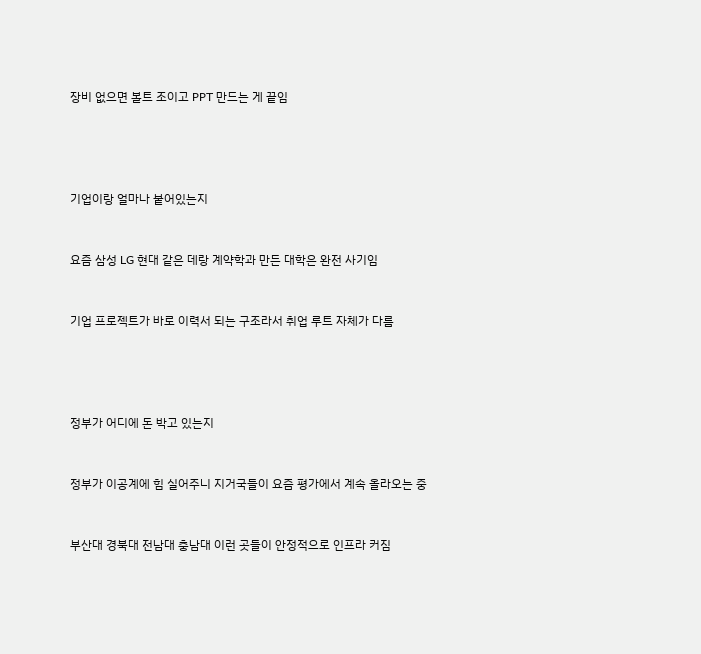장비 없으면 볼트 조이고 PPT 만드는 게 끝임




기업이랑 얼마나 붙어있는지


요즘 삼성 LG 현대 같은 데랑 계약학과 만든 대학은 완전 사기임


기업 프로젝트가 바로 이력서 되는 구조라서 취업 루트 자체가 다름




정부가 어디에 돈 박고 있는지


정부가 이공계에 힘 실어주니 지거국들이 요즘 평가에서 계속 올라오는 중


부산대 경북대 전남대 충남대 이런 곳들이 안정적으로 인프라 커짐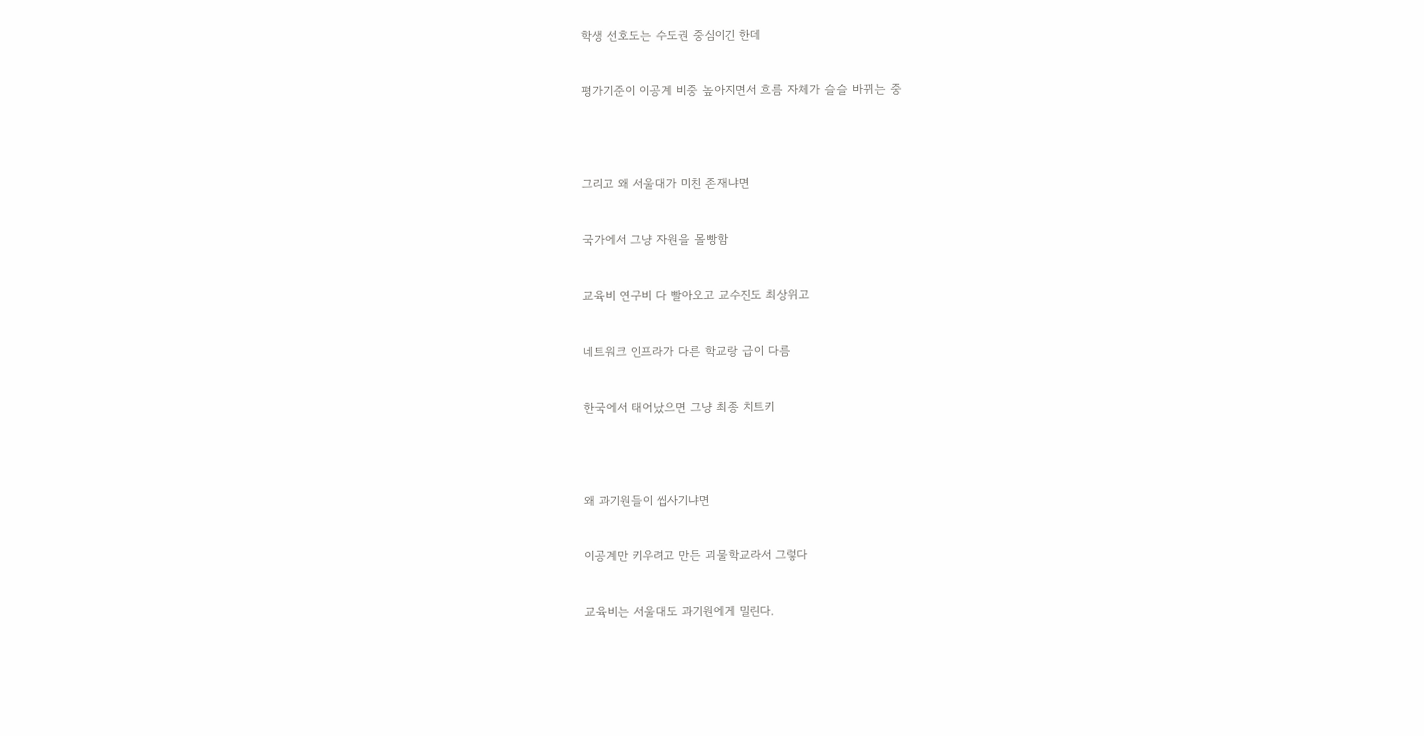학생 선호도는 수도권 중심이긴 한데


평가기준이 이공계 비중 높아지면서 흐름 자체가 슬슬 바뀌는 중




그리고 왜 서울대가 미친 존재냐면


국가에서 그냥 자원을 몰빵함


교육비 연구비 다 빨아오고 교수진도 최상위고


네트워크 인프라가 다른 학교랑 급이 다름


한국에서 태어났으면 그냥 최종 치트키




왜 과기원들이 씹사기냐면


이공계만 키우려고 만든 괴물학교라서 그렇다


교육비는 서울대도 과기원에게 밀린다.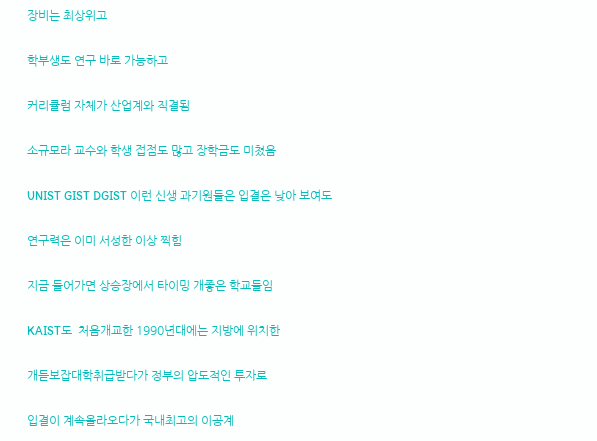장비는 최상위고


학부생도 연구 바로 가능하고


커리큘럼 자체가 산업계와 직결됨


소규모라 교수와 학생 접점도 많고 장학금도 미쳤음


UNIST GIST DGIST 이런 신생 과기원들은 입결은 낮아 보여도


연구력은 이미 서성한 이상 찍힘


지금 들어가면 상승장에서 타이밍 개좋은 학교들임


KAIST도  처음개교한 1990년대에는 지방에 위치한


개듣보잡대학취급받다가 정부의 압도적인 투자로


입결이 계속올라오다가 국내최고의 이공계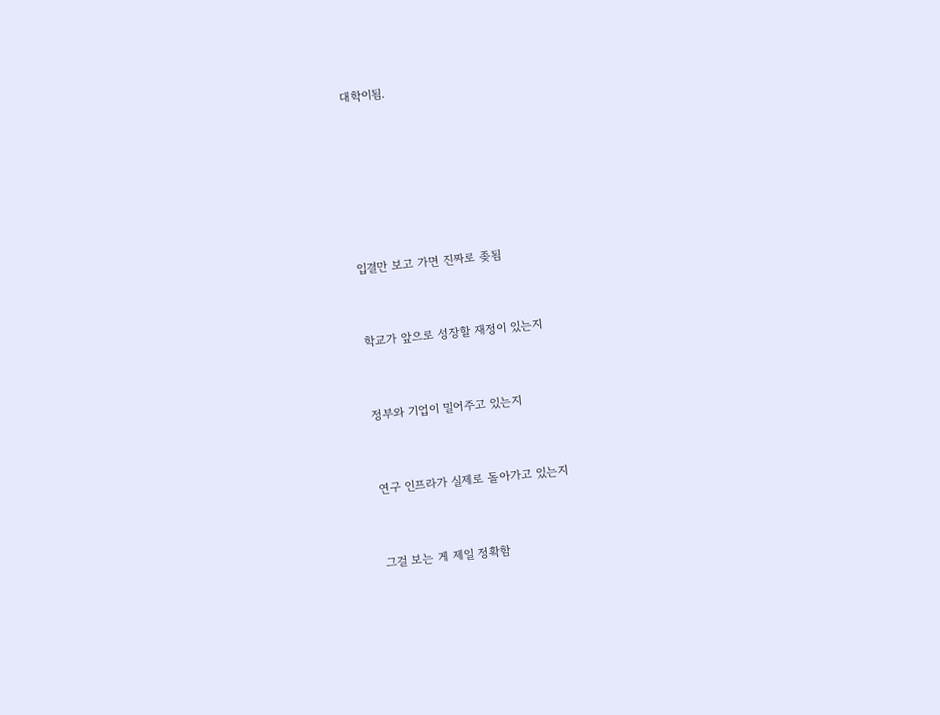대학이됨.






입결만 보고 가면 진짜로 좆됨


학교가 앞으로 성장할 재정이 있는지


정부와 기업이 밀어주고 있는지


연구 인프라가 실제로 돌아가고 있는지


그걸 보는 게 제일 정확함